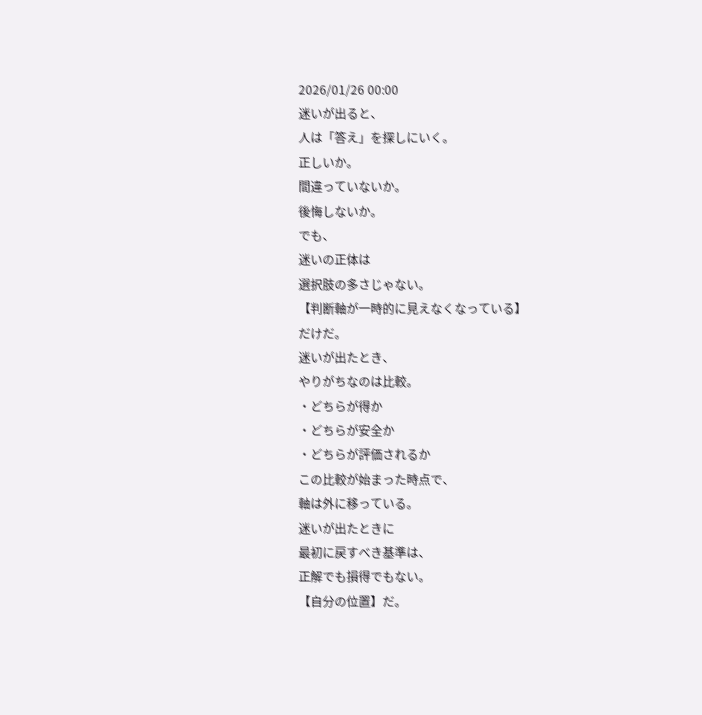2026/01/26 00:00
迷いが出ると、
人は「答え」を探しにいく。
正しいか。
間違っていないか。
後悔しないか。
でも、
迷いの正体は
選択肢の多さじゃない。
【判断軸が一時的に見えなくなっている】
だけだ。
迷いが出たとき、
やりがちなのは比較。
・どちらが得か
・どちらが安全か
・どちらが評価されるか
この比較が始まった時点で、
軸は外に移っている。
迷いが出たときに
最初に戻すべき基準は、
正解でも損得でもない。
【自分の位置】だ。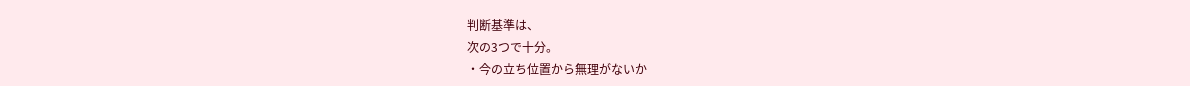判断基準は、
次の3つで十分。
・今の立ち位置から無理がないか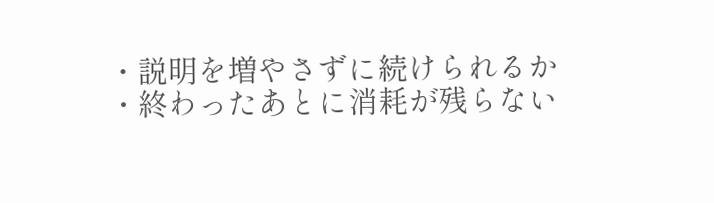・説明を増やさずに続けられるか
・終わったあとに消耗が残らない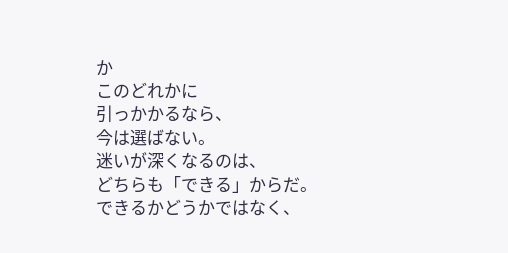か
このどれかに
引っかかるなら、
今は選ばない。
迷いが深くなるのは、
どちらも「できる」からだ。
できるかどうかではなく、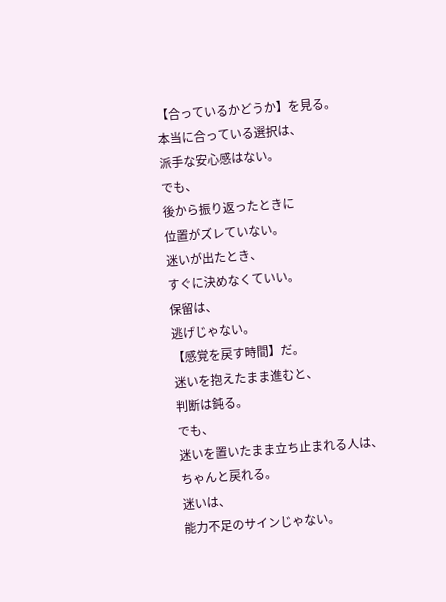【合っているかどうか】を見る。
本当に合っている選択は、
派手な安心感はない。
でも、
後から振り返ったときに
位置がズレていない。
迷いが出たとき、
すぐに決めなくていい。
保留は、
逃げじゃない。
【感覚を戻す時間】だ。
迷いを抱えたまま進むと、
判断は鈍る。
でも、
迷いを置いたまま立ち止まれる人は、
ちゃんと戻れる。
迷いは、
能力不足のサインじゃない。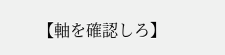【軸を確認しろ】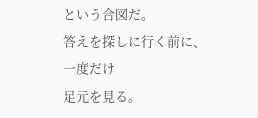という合図だ。
答えを探しに行く前に、
一度だけ
足元を見る。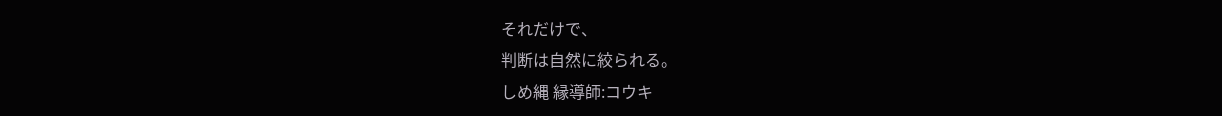それだけで、
判断は自然に絞られる。
しめ縄 縁導師:コウキ